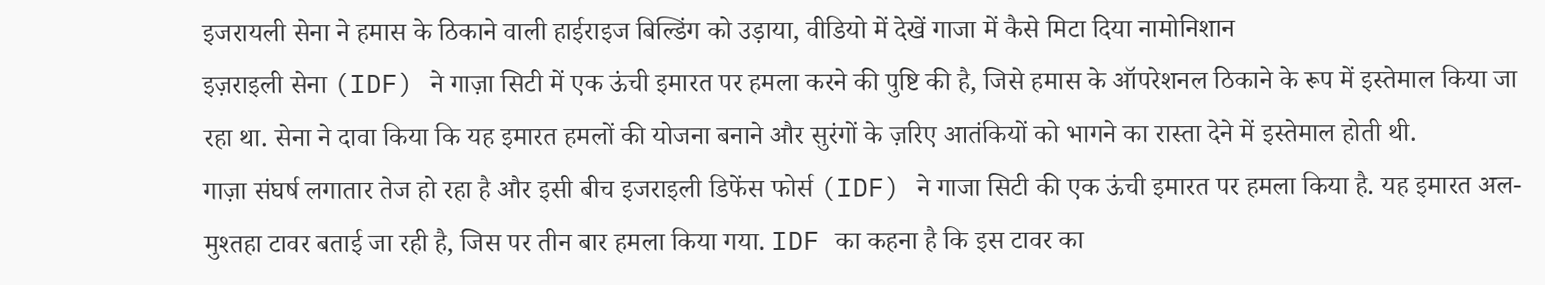इजरायली सेना ने हमास के ठिकाने वाली हाईराइज बिल्डिंग को उड़ाया, वीडियो में देखें गाजा में कैसे मिटा दिया नामोनिशान
इज़राइली सेना (IDF) ने गाज़ा सिटी में एक ऊंची इमारत पर हमला करने की पुष्टि की है, जिसे हमास के ऑपरेशनल ठिकाने के रूप में इस्तेमाल किया जा रहा था. सेना ने दावा किया कि यह इमारत हमलों की योजना बनाने और सुरंगों के ज़रिए आतंकियों को भागने का रास्ता देने में इस्तेमाल होती थी.
गाज़ा संघर्ष लगातार तेज हो रहा है और इसी बीच इजराइली डिफेंस फोर्स (IDF) ने गाजा सिटी की एक ऊंची इमारत पर हमला किया है. यह इमारत अल-मुश्तहा टावर बताई जा रही है, जिस पर तीन बार हमला किया गया. IDF का कहना है कि इस टावर का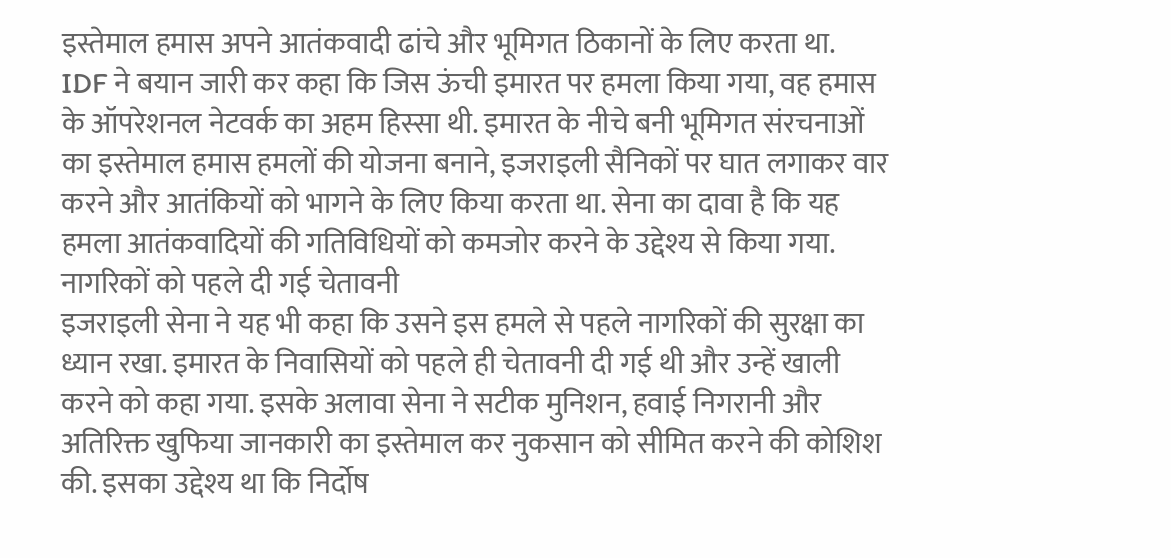इस्तेमाल हमास अपने आतंकवादी ढांचे और भूमिगत ठिकानों के लिए करता था.
IDF ने बयान जारी कर कहा कि जिस ऊंची इमारत पर हमला किया गया, वह हमास के ऑपरेशनल नेटवर्क का अहम हिस्सा थी. इमारत के नीचे बनी भूमिगत संरचनाओं का इस्तेमाल हमास हमलों की योजना बनाने, इजराइली सैनिकों पर घात लगाकर वार करने और आतंकियों को भागने के लिए किया करता था. सेना का दावा है कि यह हमला आतंकवादियों की गतिविधियों को कमजोर करने के उद्देश्य से किया गया.
नागरिकों को पहले दी गई चेतावनी
इजराइली सेना ने यह भी कहा कि उसने इस हमले से पहले नागरिकों की सुरक्षा का ध्यान रखा. इमारत के निवासियों को पहले ही चेतावनी दी गई थी और उन्हें खाली करने को कहा गया. इसके अलावा सेना ने सटीक मुनिशन, हवाई निगरानी और अतिरिक्त खुफिया जानकारी का इस्तेमाल कर नुकसान को सीमित करने की कोशिश की. इसका उद्देश्य था कि निर्दोष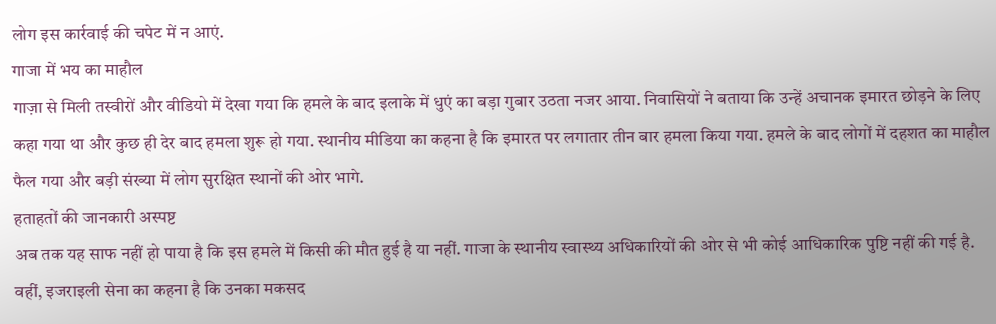लोग इस कार्रवाई की चपेट में न आएं.
गाजा में भय का माहौल
गाज़ा से मिली तस्वीरों और वीडियो में देखा गया कि हमले के बाद इलाके में धुएं का बड़ा गुबार उठता नजर आया. निवासियों ने बताया कि उन्हें अचानक इमारत छोड़ने के लिए कहा गया था और कुछ ही देर बाद हमला शुरू हो गया. स्थानीय मीडिया का कहना है कि इमारत पर लगातार तीन बार हमला किया गया. हमले के बाद लोगों में दहशत का माहौल फैल गया और बड़ी संख्या में लोग सुरक्षित स्थानों की ओर भागे.
हताहतों की जानकारी अस्पष्ट
अब तक यह साफ नहीं हो पाया है कि इस हमले में किसी की मौत हुई है या नहीं. गाजा के स्थानीय स्वास्थ्य अधिकारियों की ओर से भी कोई आधिकारिक पुष्टि नहीं की गई है. वहीं, इजराइली सेना का कहना है कि उनका मकसद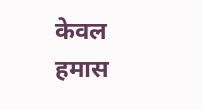केवल हमास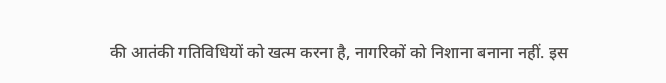की आतंकी गतिविधियों को खत्म करना है, नागरिकों को निशाना बनाना नहीं. इस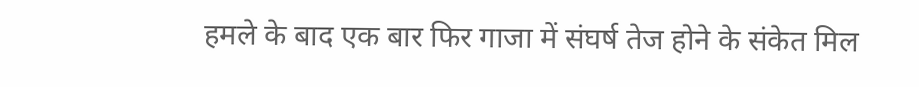हमले के बाद एक बार फिर गाजा में संघर्ष तेज होने के संकेत मिल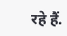रहे हैं.